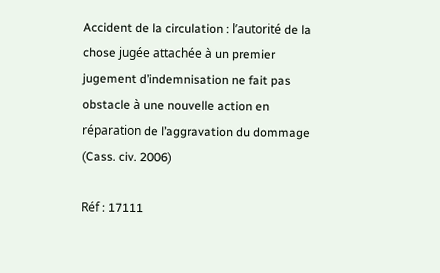Accident de la circulation : l’autorité de la chose jugée attachée à un premier jugement d’indemnisation ne fait pas obstacle à une nouvelle action en réparation de l’aggravation du dommage (Cass. civ. 2006)

Réf : 17111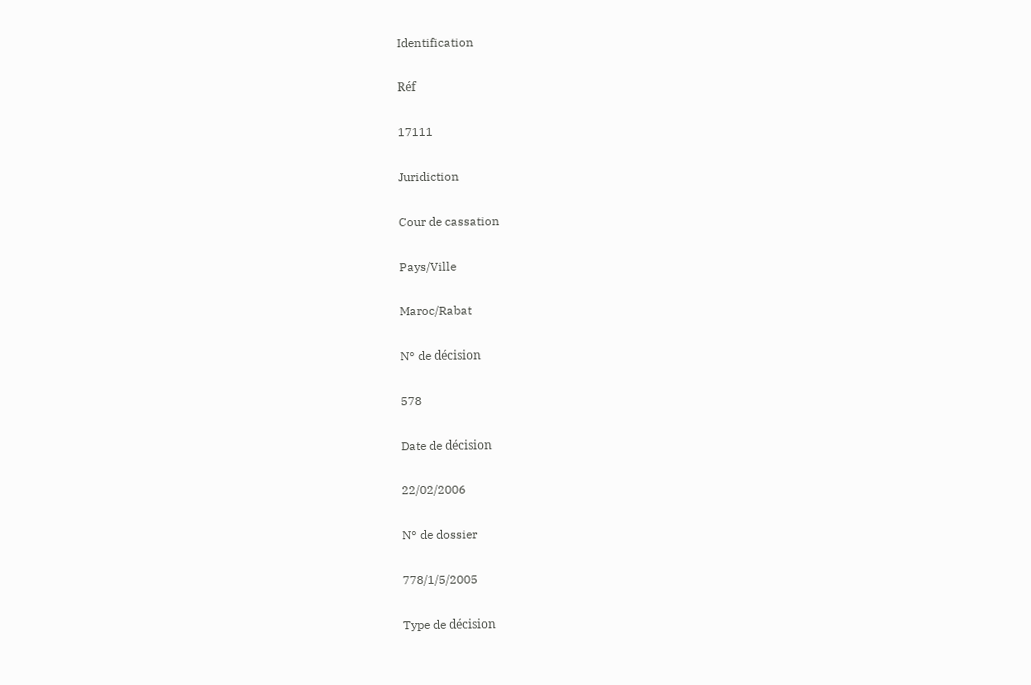Identification

Réf

17111

Juridiction

Cour de cassation

Pays/Ville

Maroc/Rabat

N° de décision

578

Date de décision

22/02/2006

N° de dossier

778/1/5/2005

Type de décision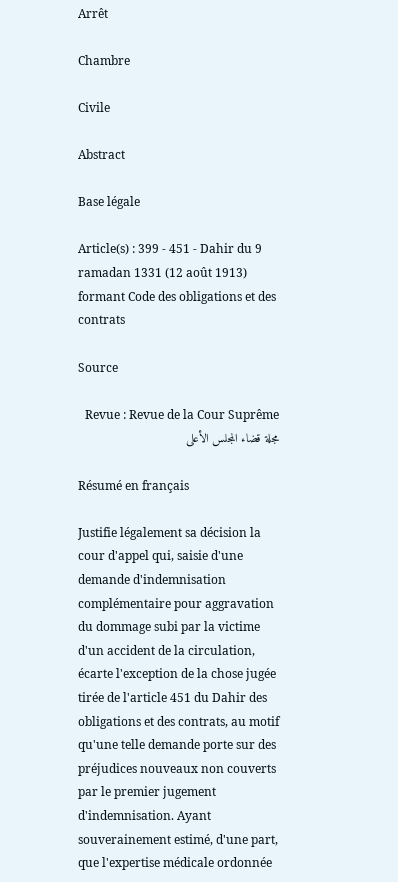Arrêt

Chambre

Civile

Abstract

Base légale

Article(s) : 399 - 451 - Dahir du 9 ramadan 1331 (12 août 1913) formant Code des obligations et des contrats

Source

Revue : Revue de la Cour Suprême مجلة قضاء المجلس الأعلى

Résumé en français

Justifie légalement sa décision la cour d'appel qui, saisie d'une demande d'indemnisation complémentaire pour aggravation du dommage subi par la victime d'un accident de la circulation, écarte l'exception de la chose jugée tirée de l'article 451 du Dahir des obligations et des contrats, au motif qu'une telle demande porte sur des préjudices nouveaux non couverts par le premier jugement d'indemnisation. Ayant souverainement estimé, d'une part, que l'expertise médicale ordonnée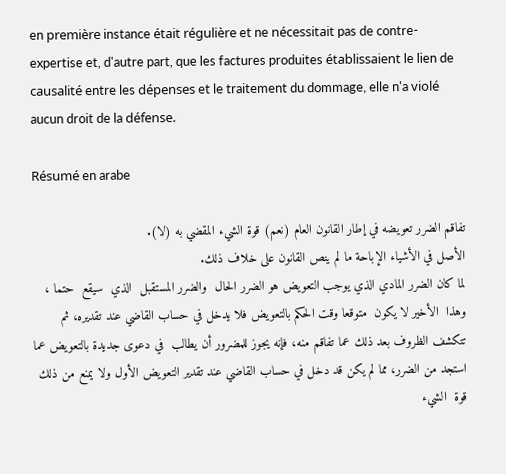en première instance était régulière et ne nécessitait pas de contre-expertise et, d'autre part, que les factures produites établissaient le lien de causalité entre les dépenses et le traitement du dommage, elle n'a violé aucun droit de la défense.

Résumé en arabe

تفاقم الضرر تعويضه في إطار القانون العام (نعم) قوة الشيء المقضي به (لا).
الأصل في الأشياء الإباحة ما لم ينص القانون على خلاف ذلك.
لما كان الضرر المادي الذي يوجب التعويض هو الضرر الحال  والضرر المستقبل  الذي  سيقع  حتما ، وهذا  الأخير لا يكون  متوقعا وقت الحكم بالتعويض فلا يدخل في حساب القاضي عند تقديره، ثم تتكشف الظروف بعد ذلك عما تفاقم منه، فإنه يجوز للمضرور أن يطالب  في دعوى جديدة بالتعويض عما استجد من الضرر، مما لم يكن قد دخل في حساب القاضي عند تقدير التعويض الأول ولا يمنع من ذلك قوة  الشيء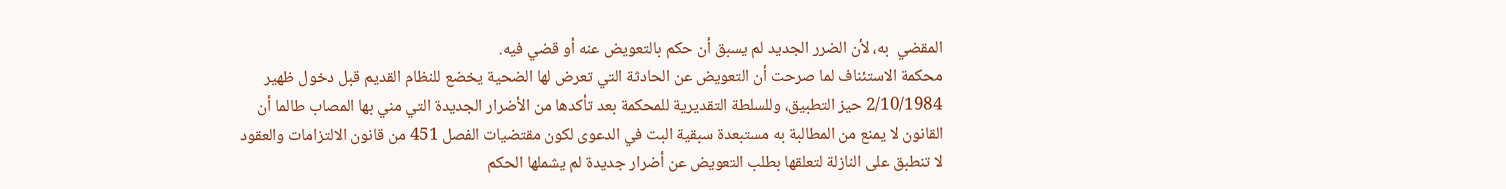المقضي  به، لأن الضرر الجديد لم يسبق أن حكم بالتعويض عنه أو قضي فيه.
محكمة الاستئناف لما صرحت أن التعويض عن الحادثة التي تعرض لها الضحية يخضع للنظام القديم قبل دخول ظهير 2/10/1984 حيز التطبيق، وللسلطة التقديرية للمحكمة بعد تأكدها من الأضرار الجديدة التي مني بها المصاب طالما أن القانون لا يمنع من المطالبة به مستبعدة سبقية البت في الدعوى لكون مقتضيات الفصل 451 من قانون الالتزامات والعقود لا تنطبق على النازلة لتعلقها بطلب التعويض عن أضرار جديدة لم يشملها الحكم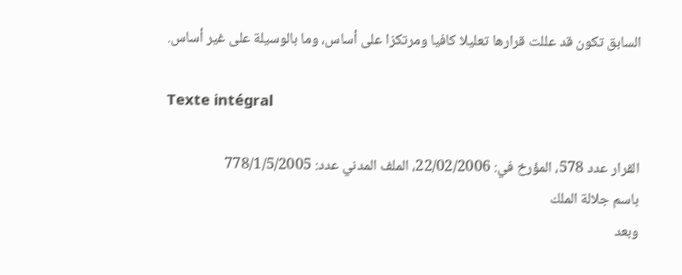السابق تكون قد عللت قرارها تعليلا كافيا ومرتكزا على أساس، وما بالوسيلة على غير أساس.

Texte intégral

القرار عدد 578، المؤرخ في: 22/02/2006، الملف المدني عدد: 778/1/5/2005
باسم جلالة الملك
وبعد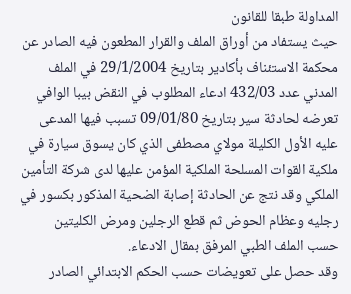المداولة طبقا للقانون
حيث يستفاد من أوراق الملف والقرار المطعون فيه الصادر عن محكمة الاستئناف بأكادير بتاريخ 29/1/2004 في الملف المدني عدد 432/03 ادعاء المطلوب في النقض بيبا الوافي تعرضه لحادثة سير بتاريخ 09/01/80 تسبب فيها المدعى عليه الأول الكليلة مولاي مصطفى الذي كان يسوق سيارة في ملكية القوات المسلحة الملكية المؤمن عليها لدى شركة التأمين الملكي وقد نتج عن الحادثة إصابة الضحية المذكور بكسور في رجليه وعظام الحوض ثم قطع الرجلين ومرض الكليتين حسب الملف الطبي المرفق بمقال الادعاء.
وقد حصل على تعويضات حسب الحكم الابتدائي الصادر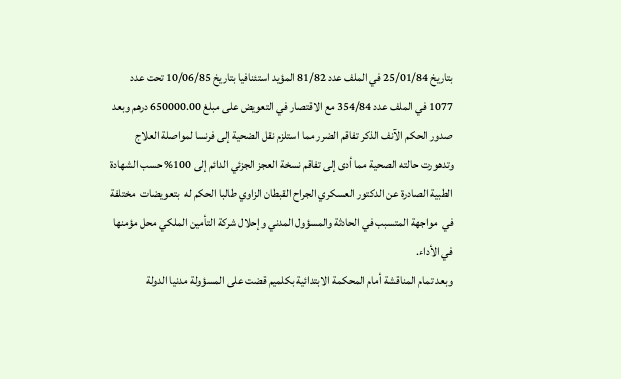بتاريخ 25/01/84 في الملف عدد 81/82 المؤيد استئنافيا بتاريخ 10/06/85 تحت عدد 1077 في الملف عدد 354/84 مع الاقتصار في التعويض على مبلغ 650000.00 درهم وبعد صدور الحكم الآنف الذكر تفاقم الضرر مما استلزم نقل الضحية إلى فرنسا لمواصلة العلاج وتدهورت حالته الصحية مما أدى إلى تفاقم نسخة العجز الجزئي الدائم إلى 100% حسب الشهادة الطبية الصادرة عن الدكتور العسكري الجراح القبطان الزاوي طالبا الحكم له  بتعويضات  مختلفة  في  مواجهة المتسبب في الحادثة والمسؤول المدني وإحلال شركة التأمين الملكي محل مؤمنها في الأداء.
وبعد تمام المناقشة أمام المحكمة الابتدائية بكلميم قضت على المسؤولة مدنيا الدولة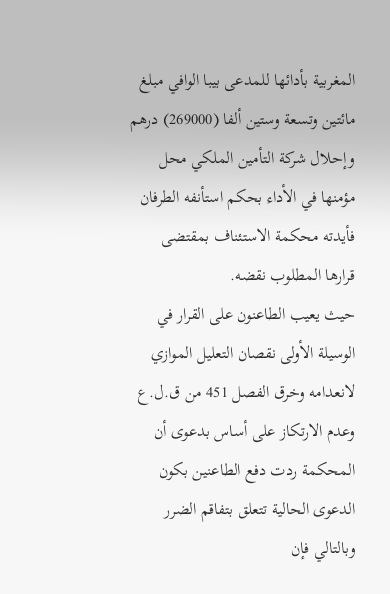المغربية بأدائها للمدعى بيبا الوافي مبلغ مائتين وتسعة وستين ألفا (269000) درهم وإحلال شركة التأمين الملكي محل مؤمنها في الأداء بحكم استأنفه الطرفان فأيدته محكمة الاستئناف بمقتضى قرارها المطلوب نقضه.
حيث يعيب الطاعنون على القرار في الوسيلة الأولى نقصان التعليل الموازي لانعدامه وخرق الفصل 451 من ق.ل.ع وعدم الارتكاز على أساس بدعوى أن المحكمة ردت دفع الطاعنين بكون الدعوى الحالية تتعلق بتفاقم الضرر وبالتالي فإن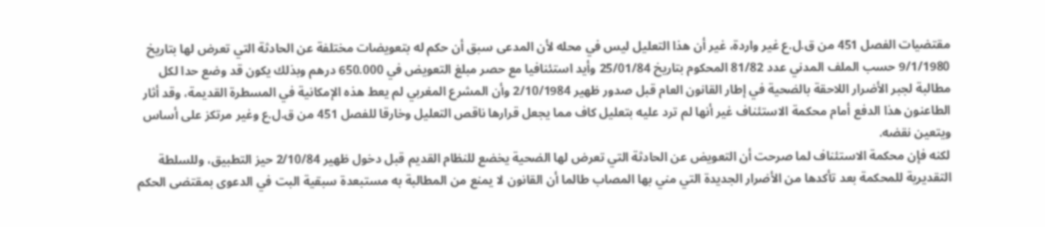مقتضيات الفصل 451 من ق.ل.ع غير واردة، غير أن هذا التعليل ليس في محله لأن المدعى سبق أن حكم له بتعويضات مختلفة عن الحادثة التي تعرض لها بتاريخ 9/1/1980 حسب الملف المدني عدد 81/82 المحكوم بتاريخ 25/01/84 وأيد استئنافيا مع حصر مبلغ التعويض في 650.000 درهم وبذلك يكون قد وضع حدا لكل مطالبة لجبر الأضرار اللاحقة بالضحية في إطار القانون العام قبل صدور ظهير 2/10/1984 وأن المشرع المغربي لم يعط هذه الإمكانية في المسطرة القديمة، وقد أثار الطاعنون هذا الدفع أمام محكمة الاستئناف غير أنها لم ترد عليه بتعليل كاف مما يجعل قرارها ناقص التعليل وخارقا للفصل 451 من ق.ل.ع وغير مرتكز على أساس ويتعين نقضه.
لكنه فإن محكمة الاستئناف لما صرحت أن التعويض عن الحادثة التي تعرض لها الضحية يخضع للنظام القديم قبل دخول ظهير 2/10/84 حيز التطبيق، وللسلطة التقديرية للمحكمة بعد تأكدها من الأضرار الجديدة التي مني بها المصاب طالما أن القانون لا يمنع من المطالبة به مستبعدة سبقية البت في الدعوى بمقتضى الحكم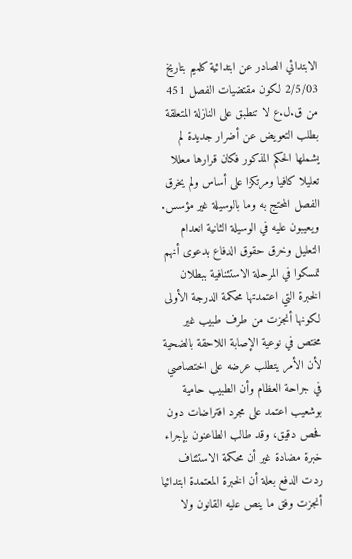الابتدائي الصادر عن ابتدائية كلميم بتاريخ 2/5/03 لكون مقتضيات الفصل 451 من ق.ل.ع لا تنطبق على النازلة المتعلقة بطلب التعويض عن أضرار جديدة لم يشملها الحكم المذكور فكان قرارها معللا تعليلا كافيا ومرتكزا على أساس ولم يخرق الفصل المحتج به وما بالوسيلة غير مؤسس.
ويعيبون عليه في الوسيلة الثانية انعدام التعليل وخرق حقوق الدفاع بدعوى أنهم تمسكوا في المرحلة الاستئنافية ببطلان الخبرة التي اعتمدتها محكمة الدرجة الأولى لكونها أنجزت من طرف طبيب غير مختص في نوعية الإصابة اللاحقة بالضحية لأن الأمر يتطلب عرضه على اختصاصي في جراحة العظام وأن الطبيب حامية بوشعيب اعتمد على مجرد افتراضات دون فحص دقيق، وقد طالب الطاعنون بإجراء خبرة مضادة غير أن محكمة الاستئناف ردت الدفع بعلة أن الخبرة المعتمدة ابتدائيا أنجزت وفق ما ينص عليه القانون ولا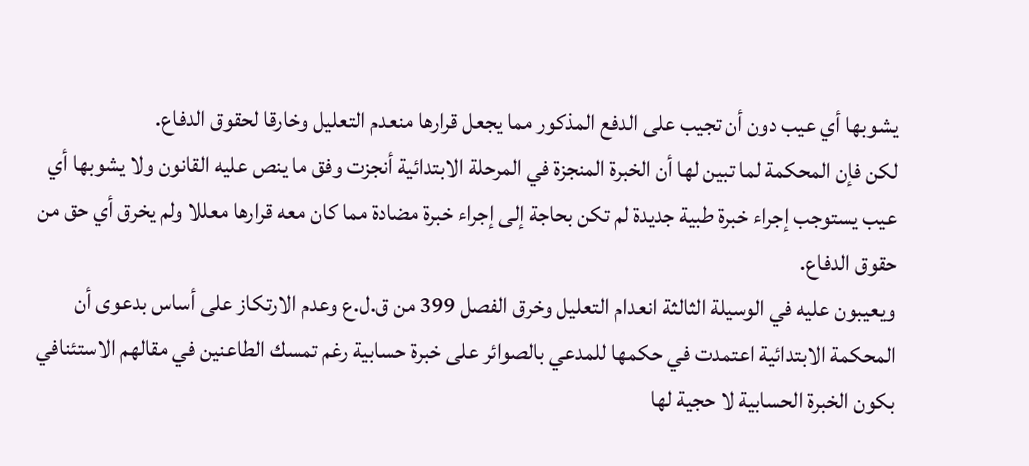يشوبها أي عيب دون أن تجيب على الدفع المذكور مما يجعل قرارها منعدم التعليل وخارقا لحقوق الدفاع.
لكن فإن المحكمة لما تبين لها أن الخبرة المنجزة في المرحلة الابتدائية أنجزت وفق ما ينص عليه القانون ولا يشوبها أي عيب يستوجب إجراء خبرة طبية جديدة لم تكن بحاجة إلى إجراء خبرة مضادة مما كان معه قرارها معللا ولم يخرق أي حق من حقوق الدفاع.
ويعيبون عليه في الوسيلة الثالثة انعدام التعليل وخرق الفصل 399 من ق.ل.ع وعدم الارتكاز على أساس بدعوى أن المحكمة الابتدائية اعتمدت في حكمها للمدعي بالصوائر على خبرة حسابية رغم تمسك الطاعنين في مقالهم الاستئنافي بكون الخبرة الحسابية لا حجية لها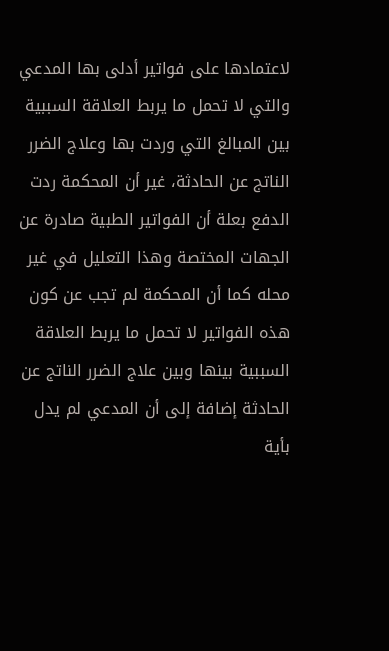لاعتمادها على فواتير أدلى بها المدعي والتي لا تحمل ما يربط العلاقة السببية بين المبالغ التي وردت بها وعلاج الضرر الناتج عن الحادثة، غير أن المحكمة ردت الدفع بعلة أن الفواتير الطبية صادرة عن الجهات المختصة وهذا التعليل في غير محله كما أن المحكمة لم تجب عن كون هذه الفواتير لا تحمل ما يربط العلاقة السببية بينها وبين علاج الضرر الناتج عن الحادثة إضافة إلى أن المدعي لم يدل بأية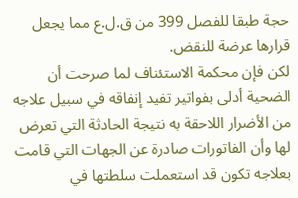حجة طبقا للفصل 399 من ق.ل.ع مما يجعل قرارها عرضة للنقض.
لكن فإن محكمة الاستئناف لما صرحت أن الضحية أدلى بفواتير تفيد إنفاقه في سبيل علاجه من الأضرار اللاحقة به نتيجة الحادثة التي تعرض لها وأن الفاتورات صادرة عن الجهات التي قامت بعلاجه تكون قد استعملت سلطتها في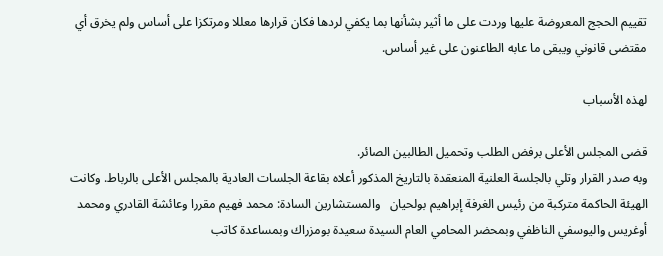تقييم الحجج المعروضة عليها وردت على ما أثير بشأنها بما يكفي لردها فكان قرارها معللا ومرتكزا على أساس ولم يخرق أي مقتضى قانوني ويبقى ما عابه الطاعنون على غير أساس.

لهذه الأسباب

قضى المجلس الأعلى برفض الطلب وتحميل الطالبين الصائر.
وبه صدر القرار وتلي بالجلسة العلنية المنعقدة بالتاريخ المذكور أعلاه بقاعة الجلسات العادية بالمجلس الأعلى بالرباط. وكانت الهيئة الحاكمة متركبة من رئيس الغرفة إبراهيم بولحيان   والمستشارين السادة: محمد فهيم مقررا وعائشة القادري ومحمد أوغريس واليوسفي الناظفي وبمحضر المحامي العام السيدة سعيدة بومزراك وبمساعدة كاتب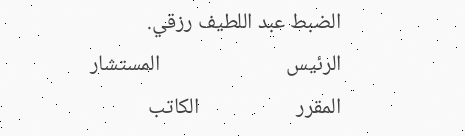الضبط عبد اللطيف رزقي.
الرئيس                          المستشار المقرر                    الكاتب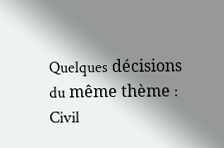Quelques décisions du même thème : Civil